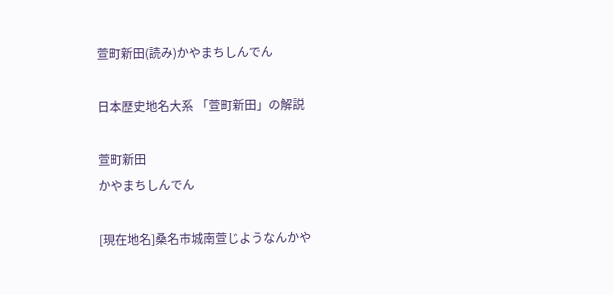萱町新田(読み)かやまちしんでん

日本歴史地名大系 「萱町新田」の解説

萱町新田
かやまちしんでん

[現在地名]桑名市城南萱じようなんかや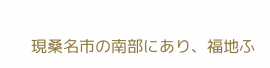現桑名市の南部にあり、福地ふ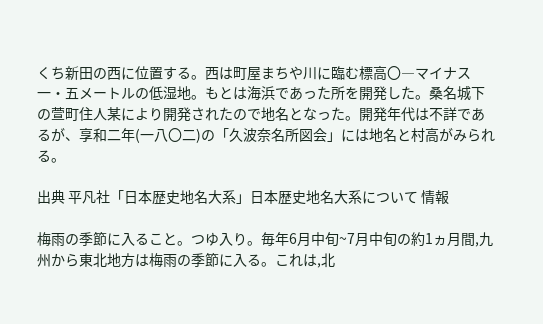くち新田の西に位置する。西は町屋まちや川に臨む標高〇―マイナス一・五メートルの低湿地。もとは海浜であった所を開発した。桑名城下の萱町住人某により開発されたので地名となった。開発年代は不詳であるが、享和二年(一八〇二)の「久波奈名所図会」には地名と村高がみられる。

出典 平凡社「日本歴史地名大系」日本歴史地名大系について 情報

梅雨の季節に入ること。つゆ入り。毎年6月中旬~7月中旬の約1ヵ月間,九州から東北地方は梅雨の季節に入る。これは,北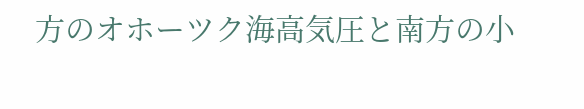方のオホーツク海高気圧と南方の小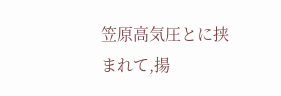笠原高気圧とに挟まれて,揚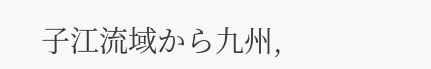子江流域から九州,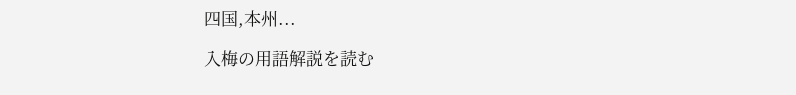四国,本州...

入梅の用語解説を読む